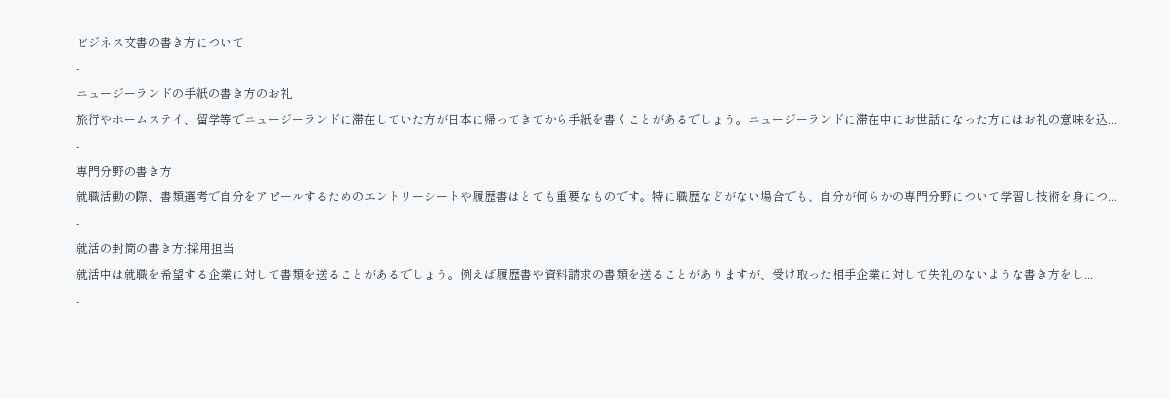ビジネス文書の書き方について
-
ニュージーランドの手紙の書き方のお礼
旅行やホームステイ、留学等でニュージーランドに滞在していた方が日本に帰ってきてから手紙を書くことがあるでしょう。ニュージーランドに滞在中にお世話になった方にはお礼の意味を込...
-
専門分野の書き方
就職活動の際、書類選考で自分をアピールするためのエントリーシートや履歴書はとても重要なものです。特に職歴などがない場合でも、自分が何らかの専門分野について学習し技術を身につ...
-
就活の封筒の書き方:採用担当
就活中は就職を希望する企業に対して書類を送ることがあるでしょう。例えば履歴書や資料請求の書類を送ることがありますが、受け取った相手企業に対して失礼のないような書き方をし...
-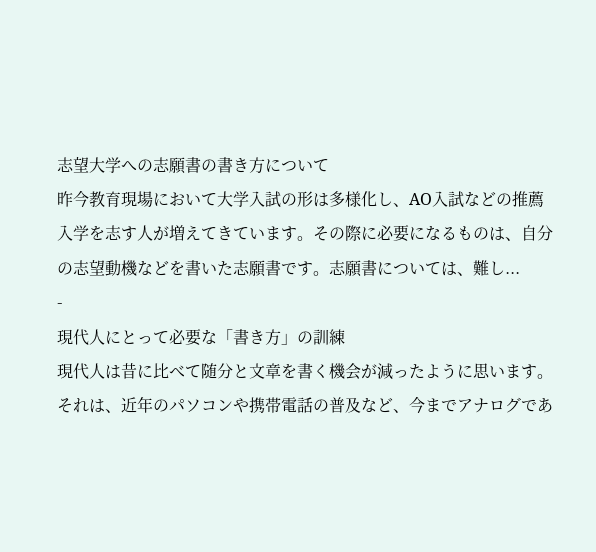志望大学への志願書の書き方について
昨今教育現場において大学入試の形は多様化し、AO入試などの推薦入学を志す人が増えてきています。その際に必要になるものは、自分の志望動機などを書いた志願書です。志願書については、難し...
-
現代人にとって必要な「書き方」の訓練
現代人は昔に比べて随分と文章を書く機会が減ったように思います。それは、近年のパソコンや携帯電話の普及など、今までアナログであ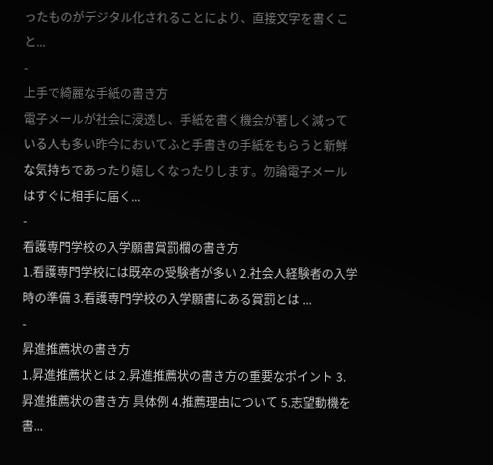ったものがデジタル化されることにより、直接文字を書くこと...
-
上手で綺麗な手紙の書き方
電子メールが社会に浸透し、手紙を書く機会が著しく減っている人も多い昨今においてふと手書きの手紙をもらうと新鮮な気持ちであったり嬉しくなったりします。勿論電子メールはすぐに相手に届く...
-
看護専門学校の入学願書賞罰欄の書き方
1.看護専門学校には既卒の受験者が多い 2.社会人経験者の入学時の準備 3.看護専門学校の入学願書にある賞罰とは ...
-
昇進推薦状の書き方
1.昇進推薦状とは 2.昇進推薦状の書き方の重要なポイント 3.昇進推薦状の書き方 具体例 4.推薦理由について 5.志望動機を書...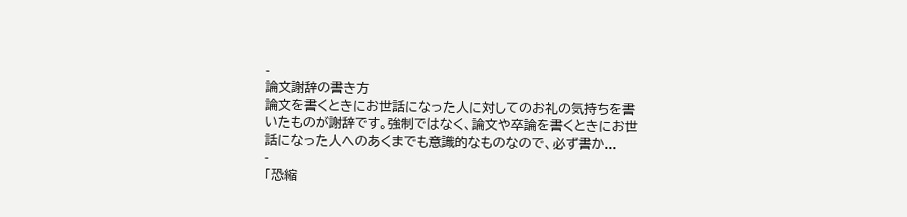-
論文謝辞の書き方
論文を書くときにお世話になった人に対してのお礼の気持ちを書いたものが謝辞です。強制ではなく、論文や卒論を書くときにお世話になった人へのあくまでも意識的なものなので、必ず書か...
-
「恐縮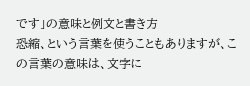です」の意味と例文と書き方
恐縮、という言葉を使うこともありますが、この言葉の意味は、文字に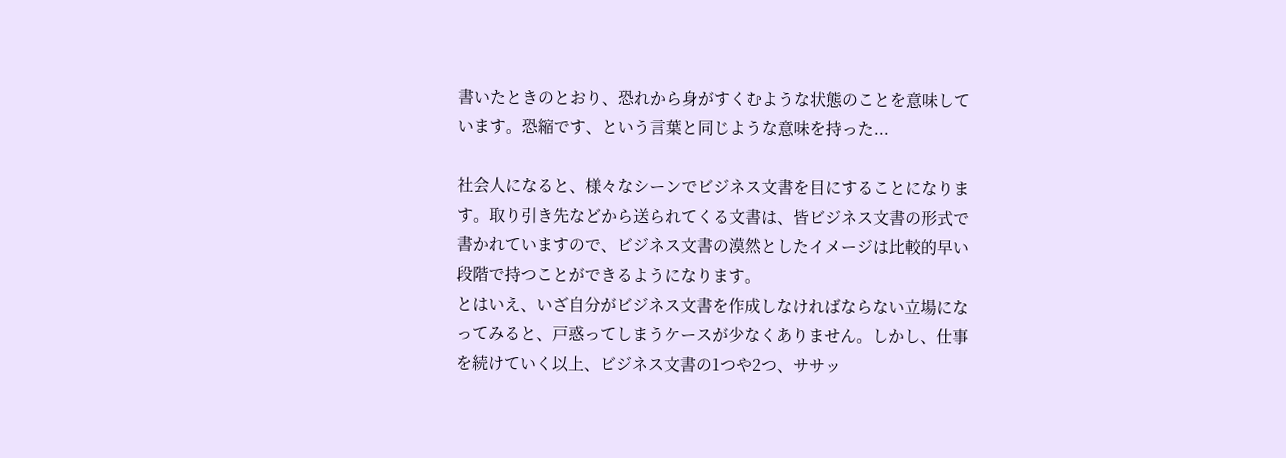書いたときのとおり、恐れから身がすくむような状態のことを意味しています。恐縮です、という言葉と同じような意味を持った...

社会人になると、様々なシーンでビジネス文書を目にすることになります。取り引き先などから送られてくる文書は、皆ビジネス文書の形式で書かれていますので、ビジネス文書の漠然としたイメージは比較的早い段階で持つことができるようになります。
とはいえ、いざ自分がビジネス文書を作成しなければならない立場になってみると、戸惑ってしまうケースが少なくありません。しかし、仕事を続けていく以上、ビジネス文書の1つや2つ、ササッ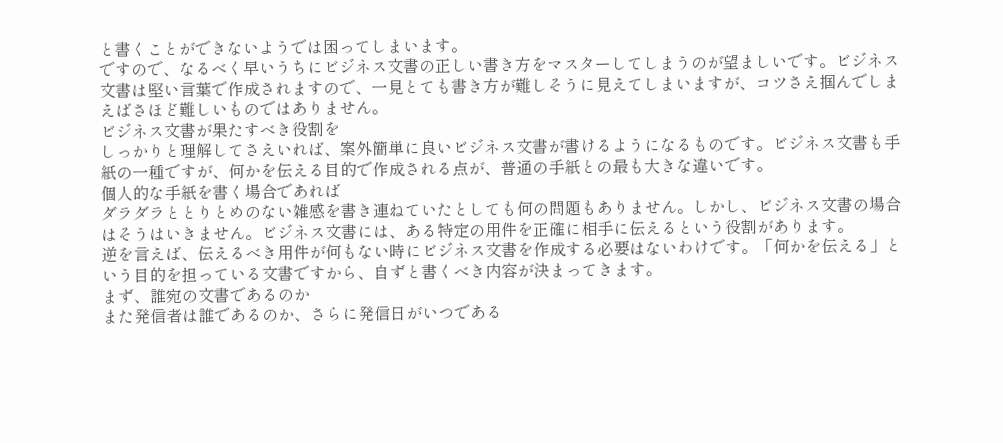と書くことができないようでは困ってしまいます。
ですので、なるべく早いうちにビジネス文書の正しい書き方をマスターしてしまうのが望ましいです。ビジネス文書は堅い言葉で作成されますので、一見とても書き方が難しそうに見えてしまいますが、コツさえ掴んでしまえばさほど難しいものではありません。
ビジネス文書が果たすべき役割を
しっかりと理解してさえいれば、案外簡単に良いビジネス文書が書けるようになるものです。ビジネス文書も手紙の一種ですが、何かを伝える目的で作成される点が、普通の手紙との最も大きな違いです。
個人的な手紙を書く場合であれば
ダラダラととりとめのない雑感を書き連ねていたとしても何の問題もありません。しかし、ビジネス文書の場合はそうはいきません。ビジネス文書には、ある特定の用件を正確に相手に伝えるという役割があります。
逆を言えば、伝えるべき用件が何もない時にビジネス文書を作成する必要はないわけです。「何かを伝える」という目的を担っている文書ですから、自ずと書くべき内容が決まってきます。
まず、誰宛の文書であるのか
また発信者は誰であるのか、さらに発信日がいつである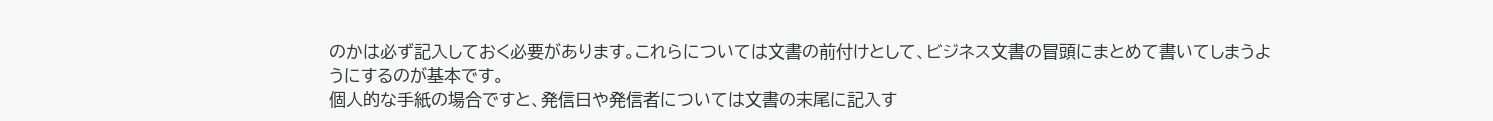のかは必ず記入しておく必要があります。これらについては文書の前付けとして、ビジネス文書の冒頭にまとめて書いてしまうようにするのが基本です。
個人的な手紙の場合ですと、発信日や発信者については文書の末尾に記入す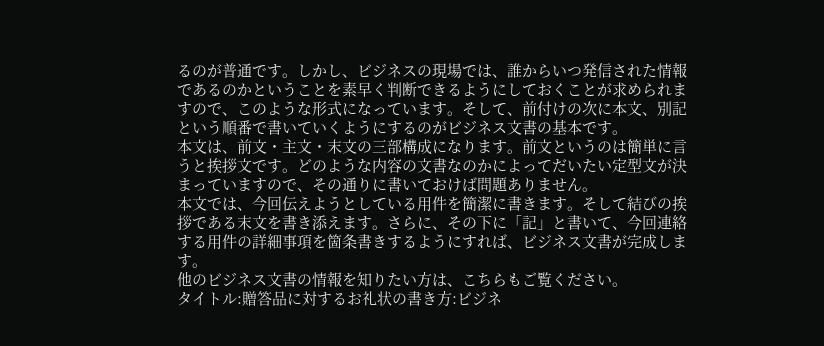るのが普通です。しかし、ビジネスの現場では、誰からいつ発信された情報であるのかということを素早く判断できるようにしておくことが求められますので、このような形式になっています。そして、前付けの次に本文、別記という順番で書いていくようにするのがビジネス文書の基本です。
本文は、前文・主文・末文の三部構成になります。前文というのは簡単に言うと挨拶文です。どのような内容の文書なのかによってだいたい定型文が決まっていますので、その通りに書いておけば問題ありません。
本文では、今回伝えようとしている用件を簡潔に書きます。そして結びの挨拶である末文を書き添えます。さらに、その下に「記」と書いて、今回連絡する用件の詳細事項を箇条書きするようにすれば、ビジネス文書が完成します。
他のビジネス文書の情報を知りたい方は、こちらもご覧ください。
タイトル:贈答品に対するお礼状の書き方:ビジネ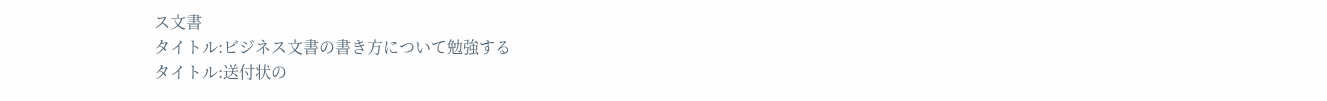ス文書
タイトル:ビジネス文書の書き方について勉強する
タイトル:送付状の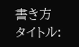書き方
タイトル: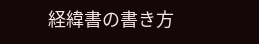経緯書の書き方